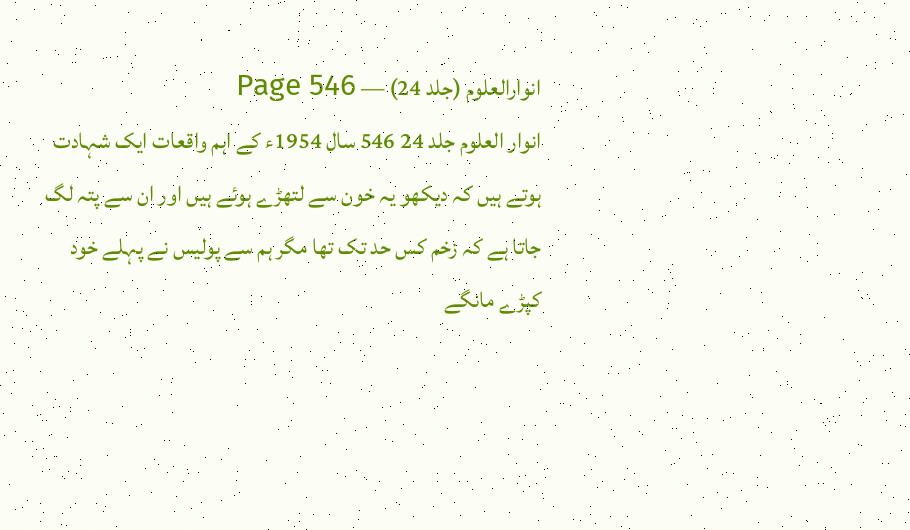انوارالعلوم (جلد 24) — Page 546
انوار العلوم جلد 24 546 سال 1954ء کے اہم واقعات ایک شہادت ہوتے ہیں کہ دیکھو یہ خون سے لتھڑے ہوئے ہیں اور ان سے پتہ لگ جاتا ہے کہ زخم کس حد تک تھا مگر ہم سے پولیس نے پہلے خود کپڑے مانگے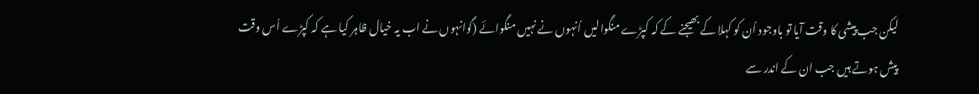لیکن جب پیشی کا وقت آیا تو باوجود اُن کو کہلا کے بھیجنے کے کہ کپڑے منگوالیں اُنہوں نے نہیں منگوائے (گوانہوں نے اب یہ خیال ظاہر کیا ہے کہ کپڑے اُس وقت پیش ہوتے ہیں جب ان کے اندر سے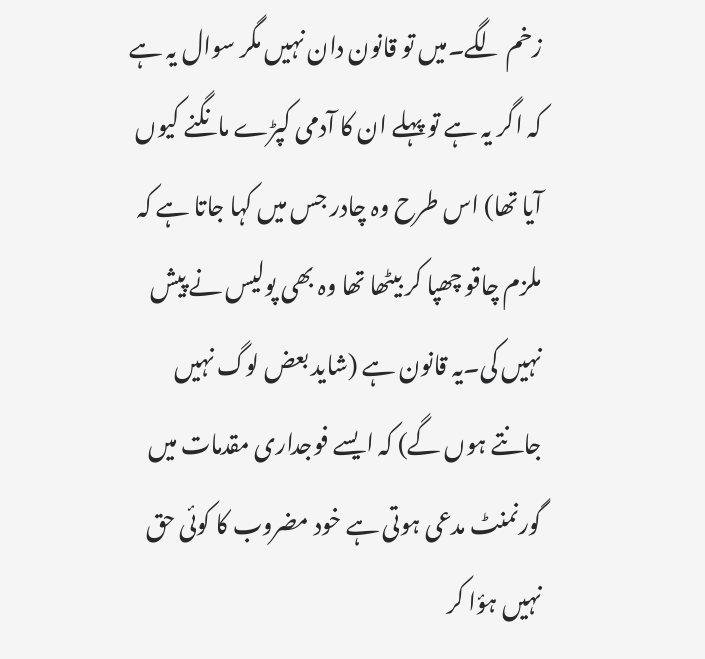زخم لگے۔میں تو قانون دان نہیں مگر سوال یہ ہے کہ اگر یہ ہے تو پہلے ان کا آدمی کپڑے مانگنے کیوں آیا تھا) اس طرح وہ چادر جس میں کہا جاتا ہے کہ ملزم چاقو چھپا کر بیٹھا تھا وہ بھی پولیس نے پیش نہیں کی۔یہ قانون ہے (شاید بعض لوگ نہیں جانتے ہوں گے) کہ ایسے فوجداری مقدمات میں گورنمنٹ مدعی ہوتی ہے خود مضروب کا کوئی حق نہیں ہؤا کر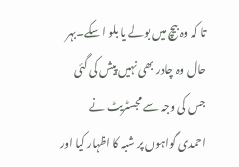تا کہ وہ بیچ میں بولے یا بلو ا سکے۔بہر حال وہ چادر بھی نہیں پیش کی گئی جس کی وجہ سے مجسٹریٹ نے احمدی گواہوں پر شبہ کا اظہار کیا اور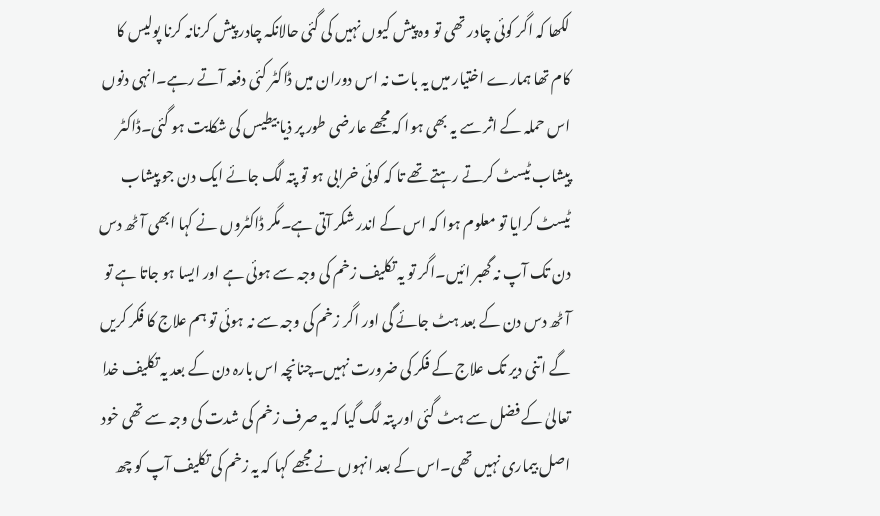لکھا کہ اگر کوئی چادر تھی تو وہ پیش کیوں نہیں کی گئی حالانکہ چادر پیش کرنانہ کرنا پولیس کا کام تھا ہمارے اختیار میں یہ بات نہ اس دوران میں ڈاکٹر کئی دفعہ آتے رہے۔انہی دنوں اس حملہ کے اثر سے یہ بھی ہوا کہ مجھے عارضی طور پر ذیا بیطیس کی شکایت ہو گئی۔ڈاکٹر پیشاب ٹیسٹ کرتے رہتے تھے تا کہ کوئی خرابی ہو تو پتہ لگ جائے ایک دن جو پیشاب ٹیسٹ کرایا تو معلوم ہوا کہ اس کے اندر شکر آتی ہے۔مگر ڈاکٹروں نے کہا ابھی آٹھ دس دن تک آپ نہ گھبر ائیں۔اگر تو یہ تکلیف زخم کی وجہ سے ہوئی ہے اور ایسا ہو جاتا ہے تو آٹھ دس دن کے بعد ہٹ جائے گی اور اگر زخم کی وجہ سے نہ ہوئی تو ہم علاج کا فکر کریں گے اتنی دیر تک علاج کے فکر کی ضرورت نہیں۔چنانچہ اس بارہ دن کے بعد یہ تکلیف خدا تعالیٰ کے فضل سے ہٹ گئی اور پتہ لگ گیا کہ یہ صرف زخم کی شدت کی وجہ سے تھی خود اصل بیماری نہیں تھی۔اس کے بعد انہوں نے مجھے کہا کہ یہ زخم کی تکلیف آپ کو چھ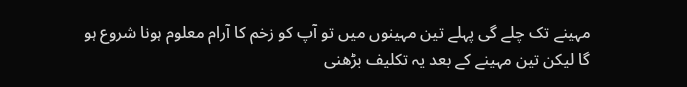مہینے تک چلے گی پہلے تین مہینوں میں تو آپ کو زخم کا آرام معلوم ہونا شروع ہو گا لیکن تین مہینے کے بعد یہ تکلیف بڑھنی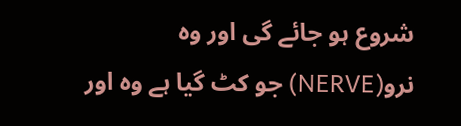شروع ہو جائے گی اور وہ نرو(NERVE) جو کٹ گیا ہے وہ اور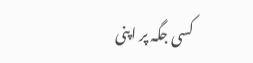کسی جگہ پر اپنی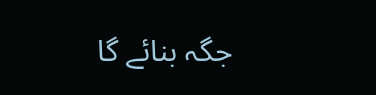جگہ بنائے گا